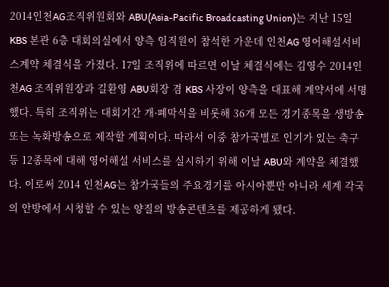2014인천AG조직위원회와 ABU(Asia-Pacific Broadcasting Union)는 지난 15일 KBS 본관 6층 대회의실에서 양측 임직원이 참석한 가운데 인천AG 영어해설서비스계약 체결식을 가졌다. 17일 조직위에 따르면 이날 체결식에는 김영수 2014인천AG 조직위원장과 길환영 ABU회장 겸 KBS 사장이 양측을 대표해 계약서에 서명했다. 특히 조직위는 대회기간 개·폐막식을 비롯해 36개 모든 경기종목을 생방송 또는 녹화방송으로 제작할 계획이다. 따라서 이중 참가국별로 인기가 있는 축구 등 12종목에 대해 영어해설 서비스를 실시하기 위해 이날 ABU와 계약을 체결했다. 이로써 2014 인천AG는 참가국들의 주요경기를 아시아뿐만 아니라 세계 각국의 안방에서 시청할 수 있는 양질의 방송콘텐츠를 제공하게 됐다.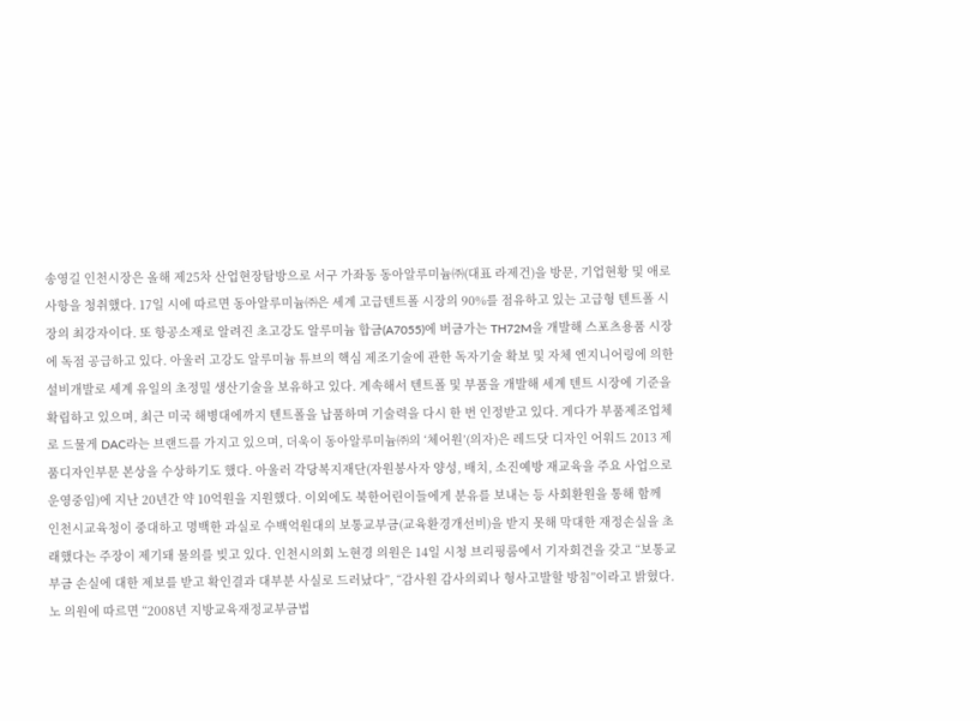송영길 인천시장은 올해 제25차 산업현장탐방으로 서구 가좌동 동아알루미늄㈜(대표 라제건)을 방문, 기업현황 및 애로사항을 청취했다. 17일 시에 따르면 동아알루미늄㈜은 세계 고급텐트폴 시장의 90%를 점유하고 있는 고급형 텐트폴 시장의 최강자이다. 또 항공소재로 알려진 초고강도 알루미늄 합금(A7055)에 버금가는 TH72M을 개발해 스포츠용품 시장에 독점 공급하고 있다. 아울러 고강도 알루미늄 튜브의 핵심 제조기술에 관한 독자기술 확보 및 자체 엔지니어링에 의한 설비개발로 세계 유일의 초정밀 생산기술을 보유하고 있다. 계속해서 텐트폴 및 부품을 개발해 세계 텐트 시장에 기준을 확립하고 있으며, 최근 미국 해병대에까지 텐트폴을 납품하며 기술력을 다시 한 번 인정받고 있다. 게다가 부품제조업체로 드물게 DAC라는 브랜드를 가지고 있으며, 더욱이 동아알루미늄㈜의 ‘체어원’(의자)은 레드닷 디자인 어워드 2013 제품디자인부문 본상을 수상하기도 했다. 아울러 각당복지재단(자원봉사자 양성, 배치, 소진예방 재교육을 주요 사업으로 운영중임)에 지난 20년간 약 10억원을 지원했다. 이외에도 북한어린이들에게 분유를 보내는 등 사회환원을 통해 함께
인천시교육청이 중대하고 명백한 과실로 수백억원대의 보통교부금(교육환경개선비)을 받지 못해 막대한 재정손실을 초래했다는 주장이 제기돼 물의를 빚고 있다. 인천시의회 노현경 의원은 14일 시청 브리핑룸에서 기자회견을 갖고 “보통교부금 손실에 대한 제보를 받고 확인결과 대부분 사실로 드러났다”, “감사원 감사의뢰나 형사고발할 방침”이라고 밝혔다. 노 의원에 따르면 “2008년 지방교육재정교부금법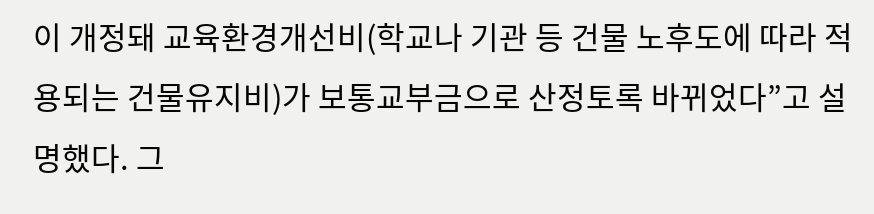이 개정돼 교육환경개선비(학교나 기관 등 건물 노후도에 따라 적용되는 건물유지비)가 보통교부금으로 산정토록 바뀌었다”고 설명했다. 그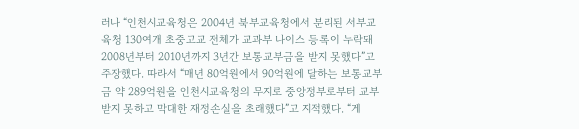러나 “인천시교육청은 2004년 북부교육청에서 분리된 서부교육청 130여개 초중고교 전체가 교과부 나이스 등록이 누락돼 2008년부터 2010년까지 3년간 보통교부금을 받지 못했다”고 주장했다. 따라서 “매년 80억원에서 90억원에 달하는 보통교부금 약 289억원을 인천시교육청의 무지로 중앙정부로부터 교부받지 못하고 막대한 재정손실을 초래했다”고 지적했다. “게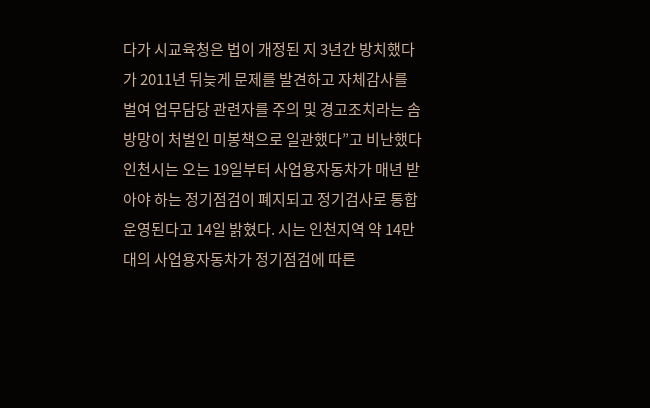다가 시교육청은 법이 개정된 지 3년간 방치했다가 2011년 뒤늦게 문제를 발견하고 자체감사를 벌여 업무담당 관련자를 주의 및 경고조치라는 솜방망이 처벌인 미봉책으로 일관했다”고 비난했다
인천시는 오는 19일부터 사업용자동차가 매년 받아야 하는 정기점검이 폐지되고 정기검사로 통합 운영된다고 14일 밝혔다. 시는 인천지역 약 14만대의 사업용자동차가 정기점검에 따른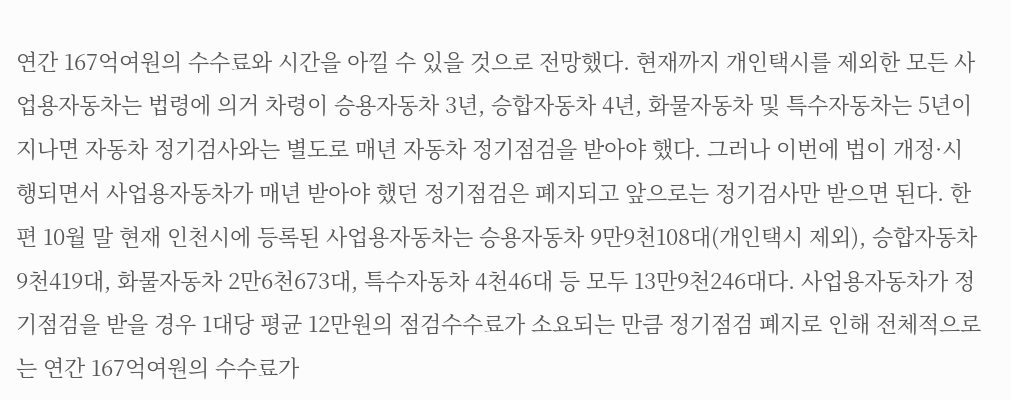연간 167억여원의 수수료와 시간을 아낄 수 있을 것으로 전망했다. 현재까지 개인택시를 제외한 모든 사업용자동차는 법령에 의거 차령이 승용자동차 3년, 승합자동차 4년, 화물자동차 및 특수자동차는 5년이 지나면 자동차 정기검사와는 별도로 매년 자동차 정기점검을 받아야 했다. 그러나 이번에 법이 개정·시행되면서 사업용자동차가 매년 받아야 했던 정기점검은 폐지되고 앞으로는 정기검사만 받으면 된다. 한편 10월 말 현재 인천시에 등록된 사업용자동차는 승용자동차 9만9천108대(개인택시 제외), 승합자동차 9천419대, 화물자동차 2만6천673대, 특수자동차 4천46대 등 모두 13만9천246대다. 사업용자동차가 정기점검을 받을 경우 1대당 평균 12만원의 점검수수료가 소요되는 만큼 정기점검 폐지로 인해 전체적으로는 연간 167억여원의 수수료가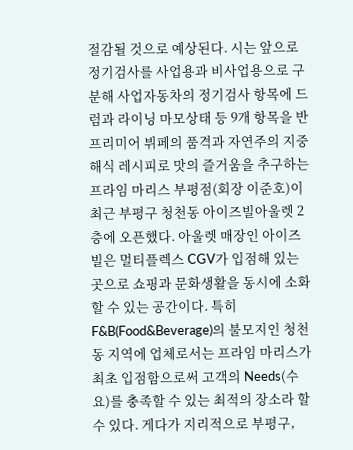절감될 것으로 예상된다. 시는 앞으로 정기검사를 사업용과 비사업용으로 구분해 사업자동차의 정기검사 항목에 드럼과 라이닝 마모상태 등 9개 항목을 반
프리미어 뷔페의 품격과 자연주의 지중해식 레시피로 맛의 즐거움을 추구하는 프라임 마리스 부평점(회장 이준호)이 최근 부평구 청천동 아이즈빌아울렛 2층에 오픈했다. 아울렛 매장인 아이즈빌은 멀티플렉스 CGV가 입점해 있는 곳으로 쇼핑과 문화생활을 동시에 소화할 수 있는 공간이다. 특히 F&B(Food&Beverage)의 불모지인 청천동 지역에 업체로서는 프라임 마리스가 최초 입점함으로써 고객의 Needs(수요)를 충족할 수 있는 최적의 장소라 할 수 있다. 게다가 지리적으로 부평구,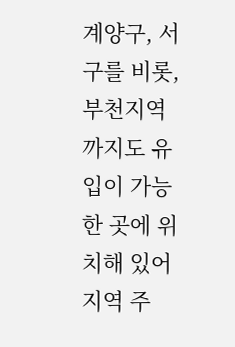계양구, 서구를 비롯, 부천지역까지도 유입이 가능한 곳에 위치해 있어 지역 주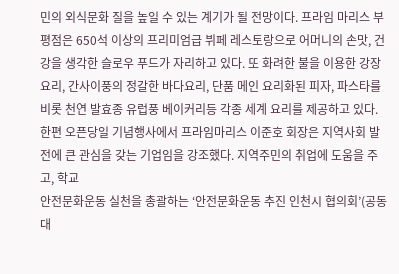민의 외식문화 질을 높일 수 있는 계기가 될 전망이다. 프라임 마리스 부평점은 650석 이상의 프리미엄급 뷔페 레스토랑으로 어머니의 손맛, 건강을 생각한 슬로우 푸드가 자리하고 있다. 또 화려한 불을 이용한 강장요리, 간사이풍의 정갈한 바다요리, 단품 메인 요리화된 피자, 파스타를 비롯 천연 발효종 유럽풍 베이커리등 각종 세계 요리를 제공하고 있다. 한편 오픈당일 기념행사에서 프라임마리스 이준호 회장은 지역사회 발전에 큰 관심을 갖는 기업임을 강조했다. 지역주민의 취업에 도움을 주고, 학교
안전문화운동 실천을 총괄하는 ‘안전문화운동 추진 인천시 협의회’(공동대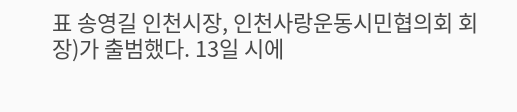표 송영길 인천시장, 인천사랑운동시민협의회 회장)가 출범했다. 13일 시에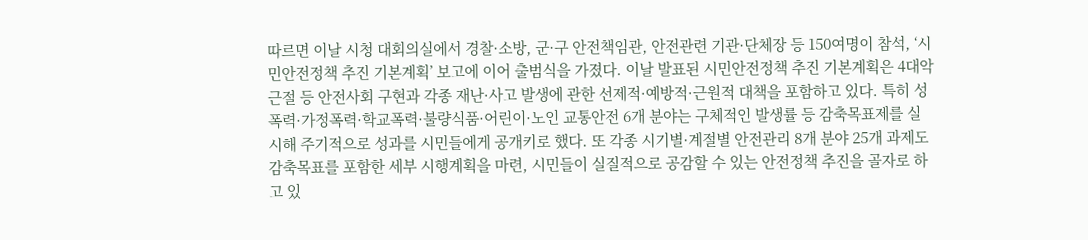따르면 이날 시청 대회의실에서 경찰·소방, 군·구 안전책임관, 안전관련 기관·단체장 등 150여명이 참석, ‘시민안전정책 추진 기본계획’ 보고에 이어 출범식을 가졌다. 이날 발표된 시민안전정책 추진 기본계획은 4대악 근절 등 안전사회 구현과 각종 재난·사고 발생에 관한 선제적·예방적·근원적 대책을 포함하고 있다. 특히 성폭력·가정폭력·학교폭력·불량식품·어린이·노인 교통안전 6개 분야는 구체적인 발생률 등 감축목표제를 실시해 주기적으로 성과를 시민들에게 공개키로 했다. 또 각종 시기별·계절별 안전관리 8개 분야 25개 과제도 감축목표를 포함한 세부 시행계획을 마련, 시민들이 실질적으로 공감할 수 있는 안전정책 추진을 골자로 하고 있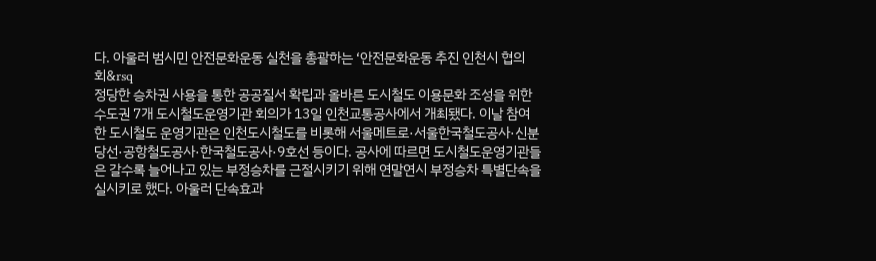다. 아울러 범시민 안전문화운동 실천을 총괄하는 ‘안전문화운동 추진 인천시 협의회&rsq
정당한 승차권 사용을 통한 공공질서 확립과 올바른 도시철도 이용문화 조성을 위한 수도권 7개 도시철도운영기관 회의가 13일 인천교통공사에서 개최됐다. 이날 참여한 도시철도 운영기관은 인천도시철도를 비롯해 서울메트로·서울한국철도공사·신분당선·공항철도공사·한국철도공사·9호선 등이다. 공사에 따르면 도시철도운영기관들은 갈수록 늘어나고 있는 부정승차를 근절시키기 위해 연말연시 부정승차 특별단속을 실시키로 했다. 아울러 단속효과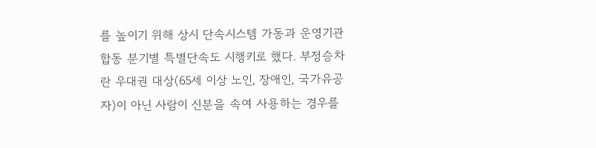를 높이기 위해 상시 단속시스템 가동과 운영기관 합동 분기별 특별단속도 시행키로 했다. 부정승차란 우대권 대상(65세 이상 노인, 장애인, 국가유공자)이 아닌 사람이 신분을 속여 사용하는 경우를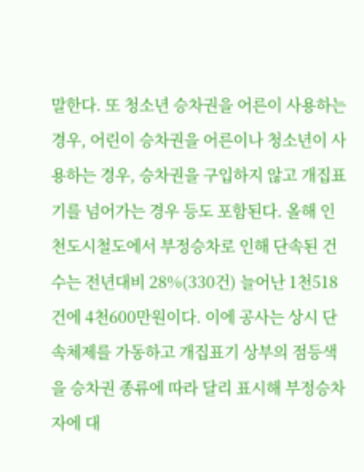말한다. 또 청소년 승차권을 어른이 사용하는 경우, 어린이 승차권을 어른이나 청소년이 사용하는 경우, 승차권을 구입하지 않고 개집표기를 넘어가는 경우 등도 포함된다. 올해 인천도시철도에서 부정승차로 인해 단속된 건수는 전년대비 28%(330건) 늘어난 1천518건에 4천600만원이다. 이에 공사는 상시 단속체제를 가동하고 개집표기 상부의 점등색을 승차권 종류에 따라 달리 표시해 부정승차자에 대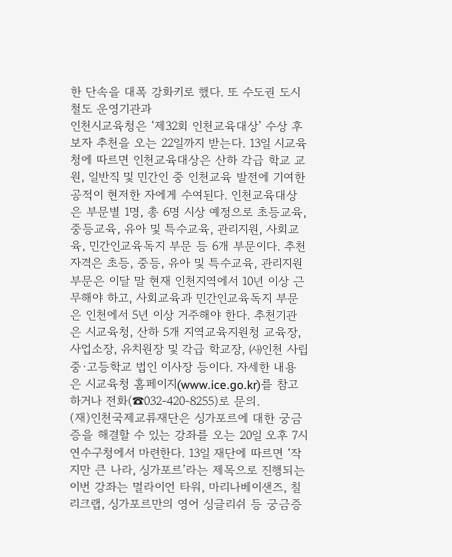한 단속을 대폭 강화키로 했다. 또 수도권 도시철도 운영기관과
인천시교육청은 ‘제32회 인천교육대상’ 수상 후보자 추천을 오는 22일까지 받는다. 13일 시교육청에 따르면 인천교육대상은 산하 각급 학교 교원, 일반직 및 민간인 중 인천교육 발전에 기여한 공적이 현저한 자에게 수여된다. 인천교육대상은 부문별 1명, 총 6명 시상 예정으로 초등교육, 중등교육, 유아 및 특수교육, 관리지원, 사회교육, 민간인교육독지 부문 등 6개 부문이다. 추천자격은 초등, 중등, 유아 및 특수교육, 관리지원 부문은 이달 말 현재 인천지역에서 10년 이상 근무해야 하고, 사회교육과 민간인교육독지 부문은 인천에서 5년 이상 거주해야 한다. 추천기관은 시교육청, 산하 5개 지역교육지원청 교육장, 사업소장, 유치원장 및 각급 학교장, ㈔인천 사립중·고등학교 법인 이사장 등이다. 자세한 내용은 시교육청 홈페이지(www.ice.go.kr)를 참고하거나 전화(☎032-420-8255)로 문의.
(재)인천국제교류재단은 싱가포르에 대한 궁금증을 해결할 수 있는 강좌를 오는 20일 오후 7시 연수구청에서 마련한다. 13일 재단에 따르면 ‘작지만 큰 나라, 싱가포르’라는 제목으로 진행되는 이번 강좌는 멀라이언 타워, 마리나베이샌즈, 칠리크랩, 싱가포르만의 영어 싱글리쉬 등 궁금증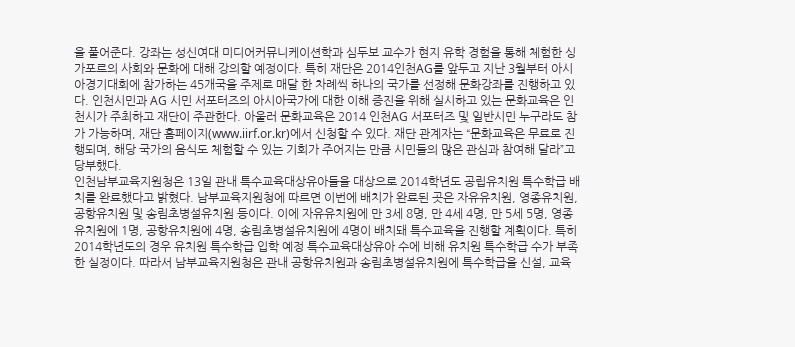을 풀어준다. 강좌는 성신여대 미디어커뮤니케이션학과 심두보 교수가 현지 유학 경험을 통해 체험한 싱가포르의 사회와 문화에 대해 강의할 예정이다. 특히 재단은 2014인천AG를 앞두고 지난 3월부터 아시아경기대회에 참가하는 45개국을 주제로 매달 한 차례씩 하나의 국가를 선정해 문화강좌를 진행하고 있다. 인천시민과 AG 시민 서포터즈의 아시아국가에 대한 이해 증진을 위해 실시하고 있는 문화교육은 인천시가 주최하고 재단이 주관한다. 아울러 문화교육은 2014 인천AG 서포터즈 및 일반시민 누구라도 참가 가능하며, 재단 홈페이지(www.iirf.or.kr)에서 신청할 수 있다. 재단 관계자는 “문화교육은 무료로 진행되며, 해당 국가의 음식도 체험할 수 있는 기회가 주어지는 만큼 시민들의 많은 관심과 참여해 달라”고 당부했다.
인천남부교육지원청은 13일 관내 특수교육대상유아들을 대상으로 2014학년도 공립유치원 특수학급 배치를 완료했다고 밝혔다. 남부교육지원청에 따르면 이번에 배치가 완료된 곳은 자유유치원, 영종유치원, 공항유치원 및 송림초병설유치원 등이다. 이에 자유유치원에 만 3세 8명, 만 4세 4명, 만 5세 5명, 영종유치원에 1명, 공항유치원에 4명, 송림초병설유치원에 4명이 배치돼 특수교육을 진행할 계획이다. 특히 2014학년도의 경우 유치원 특수학급 입학 예정 특수교육대상유아 수에 비해 유치원 특수학급 수가 부족한 실정이다. 따라서 남부교육지원청은 관내 공항유치원과 송림초병설유치원에 특수학급을 신설, 교육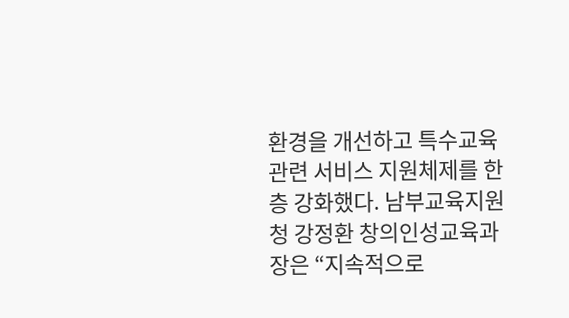환경을 개선하고 특수교육 관련 서비스 지원체제를 한층 강화했다. 남부교육지원청 강정환 창의인성교육과장은 “지속적으로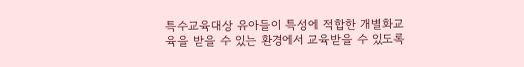특수교육대상 유아들이 특성에 적합한 개별화교육을 받을 수 있는 환경에서 교육받을 수 있도록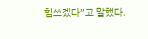힘쓰겠다”고 말했다.